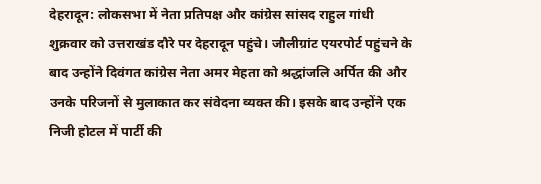देहरादून: लोकसभा में नेता प्रतिपक्ष और कांग्रेस सांसद राहुल गांधी शुक्रवार को उत्तराखंड दौरे पर देहरादून पहुंचे। जौलीग्रांट एयरपोर्ट पहुंचने के बाद उन्होंने दिवंगत कांग्रेस नेता अमर मेहता को श्रद्धांजलि अर्पित की और उनके परिजनों से मुलाकात कर संवेदना व्यक्त की। इसके बाद उन्होंने एक निजी होटल में पार्टी की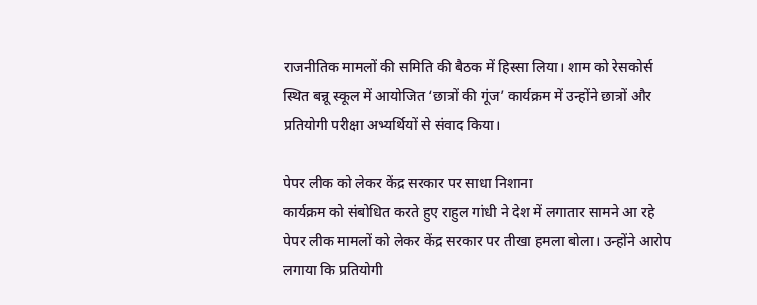राजनीतिक मामलों की समिति की बैठक में हिस्सा लिया। शाम को रेसकोर्स स्थित बन्नू स्कूल में आयोजित ‘छात्रों की गूंज’ कार्यक्रम में उन्होंने छात्रों और प्रतियोगी परीक्षा अभ्यर्थियों से संवाद किया।

पेपर लीक को लेकर केंद्र सरकार पर साधा निशाना
कार्यक्रम को संबोधित करते हुए राहुल गांधी ने देश में लगातार सामने आ रहे पेपर लीक मामलों को लेकर केंद्र सरकार पर तीखा हमला बोला। उन्होंने आरोप लगाया कि प्रतियोगी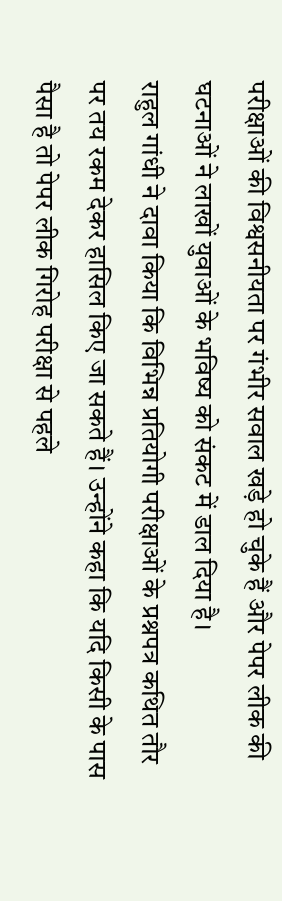परीक्षाओं की विश्वसनीयता पर गंभीर सवाल खड़े हो चुके हैं और पेपर लीक की घटनाओं ने लाखों युवाओं के भविष्य को संकट में डाल दिया है।
राहुल गांधी ने दावा किया कि विभिन्न प्रतियोगी परीक्षाओं के प्रश्नपत्र कथित तौर पर तय रकम देकर हासिल किए जा सकते हैं। उन्होंने कहा कि यदि किसी के पास पैसा है तो पेपर लीक गिरोह परीक्षा से पहले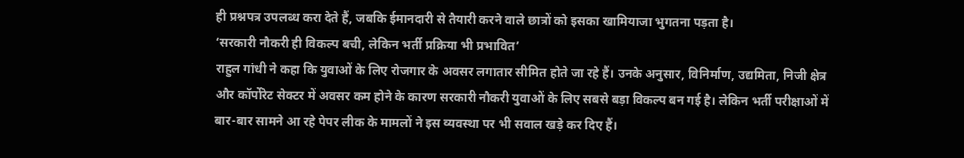ही प्रश्नपत्र उपलब्ध करा देते हैं, जबकि ईमानदारी से तैयारी करने वाले छात्रों को इसका खामियाजा भुगतना पड़ता है।
‘सरकारी नौकरी ही विकल्प बची, लेकिन भर्ती प्रक्रिया भी प्रभावित’
राहुल गांधी ने कहा कि युवाओं के लिए रोजगार के अवसर लगातार सीमित होते जा रहे हैं। उनके अनुसार, विनिर्माण, उद्यमिता, निजी क्षेत्र और कॉर्पोरेट सेक्टर में अवसर कम होने के कारण सरकारी नौकरी युवाओं के लिए सबसे बड़ा विकल्प बन गई है। लेकिन भर्ती परीक्षाओं में बार-बार सामने आ रहे पेपर लीक के मामलों ने इस व्यवस्था पर भी सवाल खड़े कर दिए हैं।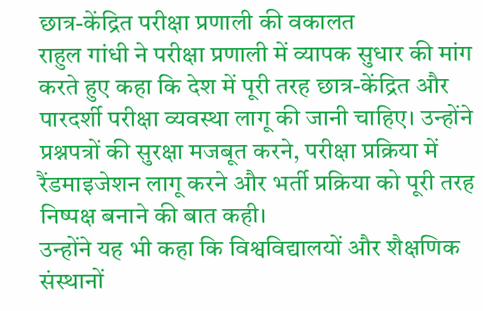छात्र-केंद्रित परीक्षा प्रणाली की वकालत
राहुल गांधी ने परीक्षा प्रणाली में व्यापक सुधार की मांग करते हुए कहा कि देश में पूरी तरह छात्र-केंद्रित और पारदर्शी परीक्षा व्यवस्था लागू की जानी चाहिए। उन्होंने प्रश्नपत्रों की सुरक्षा मजबूत करने, परीक्षा प्रक्रिया में रैंडमाइजेशन लागू करने और भर्ती प्रक्रिया को पूरी तरह निष्पक्ष बनाने की बात कही।
उन्होंने यह भी कहा कि विश्वविद्यालयों और शैक्षणिक संस्थानों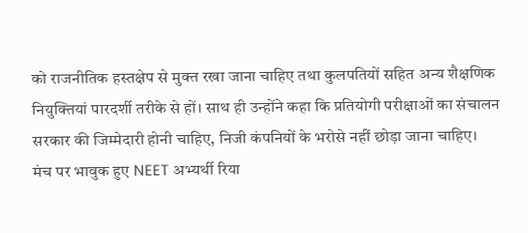को राजनीतिक हस्तक्षेप से मुक्त रखा जाना चाहिए तथा कुलपतियों सहित अन्य शैक्षणिक नियुक्तियां पारदर्शी तरीके से हों। साथ ही उन्होंने कहा कि प्रतियोगी परीक्षाओं का संचालन सरकार की जिम्मेदारी होनी चाहिए, निजी कंपनियों के भरोसे नहीं छोड़ा जाना चाहिए।
मंच पर भावुक हुए NEET अभ्यर्थी रिया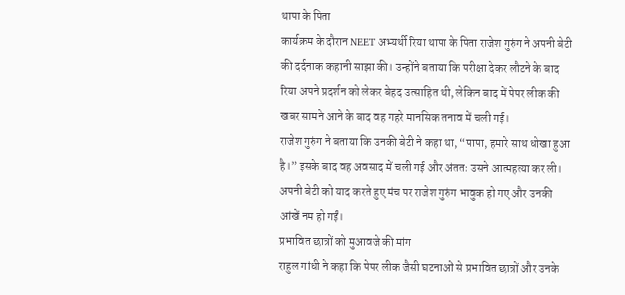थापा के पिता
कार्यक्रम के दौरान NEET अभ्यर्थी रिया थापा के पिता राजेश गुरुंग ने अपनी बेटी की दर्दनाक कहानी साझा की। उन्होंने बताया कि परीक्षा देकर लौटने के बाद रिया अपने प्रदर्शन को लेकर बेहद उत्साहित थी, लेकिन बाद में पेपर लीक की खबर सामने आने के बाद वह गहरे मानसिक तनाव में चली गई।
राजेश गुरुंग ने बताया कि उनकी बेटी ने कहा था, “पापा, हमारे साथ धोखा हुआ है।” इसके बाद वह अवसाद में चली गई और अंततः उसने आत्महत्या कर ली। अपनी बेटी को याद करते हुए मंच पर राजेश गुरुंग भावुक हो गए और उनकी आंखें नम हो गईं।
प्रभावित छात्रों को मुआवजे की मांग
राहुल गांधी ने कहा कि पेपर लीक जैसी घटनाओं से प्रभावित छात्रों और उनके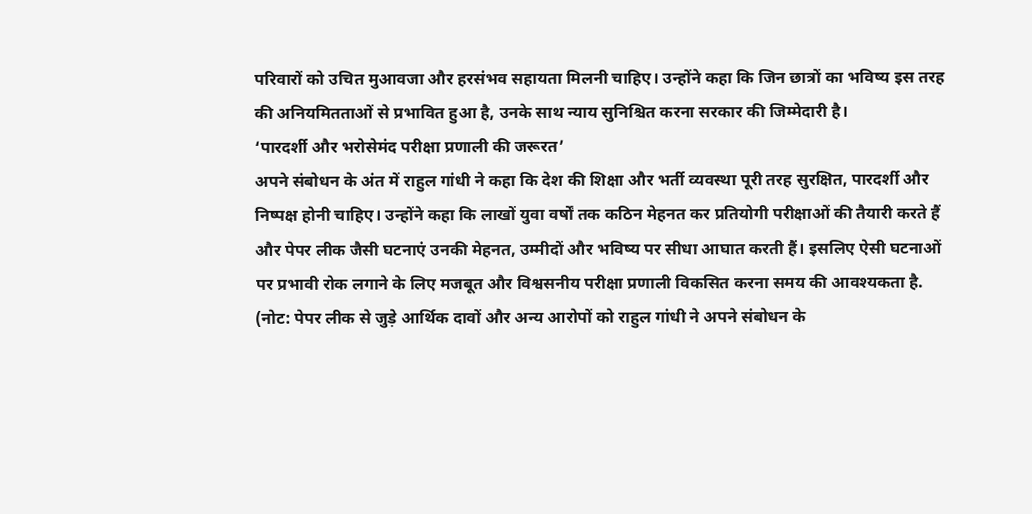परिवारों को उचित मुआवजा और हरसंभव सहायता मिलनी चाहिए। उन्होंने कहा कि जिन छात्रों का भविष्य इस तरह की अनियमितताओं से प्रभावित हुआ है, उनके साथ न्याय सुनिश्चित करना सरकार की जिम्मेदारी है।
‘पारदर्शी और भरोसेमंद परीक्षा प्रणाली की जरूरत’
अपने संबोधन के अंत में राहुल गांधी ने कहा कि देश की शिक्षा और भर्ती व्यवस्था पूरी तरह सुरक्षित, पारदर्शी और निष्पक्ष होनी चाहिए। उन्होंने कहा कि लाखों युवा वर्षों तक कठिन मेहनत कर प्रतियोगी परीक्षाओं की तैयारी करते हैं और पेपर लीक जैसी घटनाएं उनकी मेहनत, उम्मीदों और भविष्य पर सीधा आघात करती हैं। इसलिए ऐसी घटनाओं पर प्रभावी रोक लगाने के लिए मजबूत और विश्वसनीय परीक्षा प्रणाली विकसित करना समय की आवश्यकता है.
(नोट: पेपर लीक से जुड़े आर्थिक दावों और अन्य आरोपों को राहुल गांधी ने अपने संबोधन के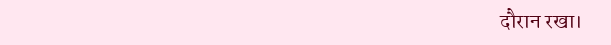दौरान रखा।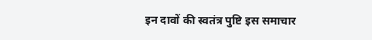इन दावों की स्वतंत्र पुष्टि इस समाचार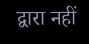द्वारा नहीं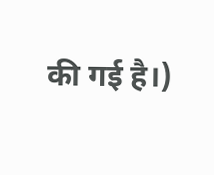की गई है।)